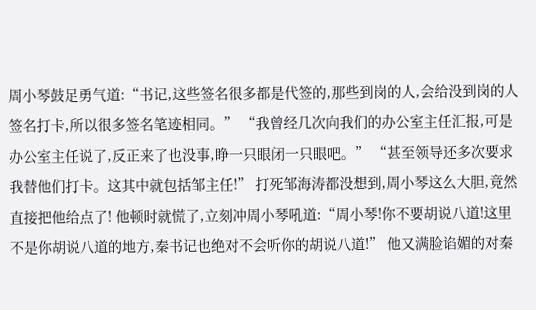周小琴鼓足勇气道:“书记,这些签名很多都是代签的,那些到岗的人,会给没到岗的人签名打卡,所以很多签名笔迹相同。” “我曾经几次向我们的办公室主任汇报,可是办公室主任说了,反正来了也没事,睁一只眼闭一只眼吧。” “甚至领导还多次要求我替他们打卡。这其中就包括邹主任!” 打死邹海涛都没想到,周小琴这么大胆,竟然直接把他给点了! 他顿时就慌了,立刻冲周小琴吼道:“周小琴!你不要胡说八道!这里不是你胡说八道的地方,秦书记也绝对不会听你的胡说八道!” 他又满脸谄媚的对秦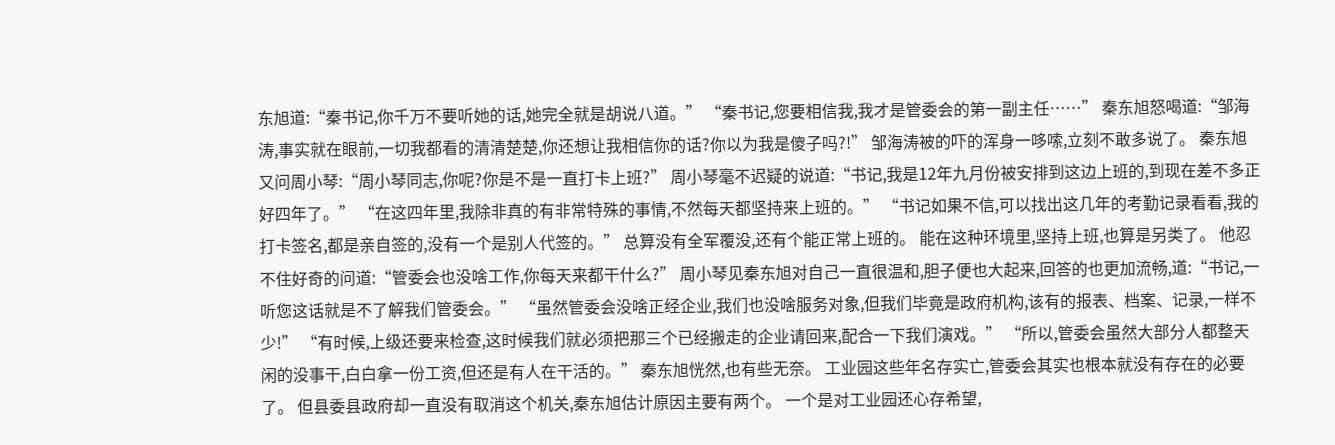东旭道:“秦书记,你千万不要听她的话,她完全就是胡说八道。” “秦书记,您要相信我,我才是管委会的第一副主任……” 秦东旭怒喝道:“邹海涛,事实就在眼前,一切我都看的清清楚楚,你还想让我相信你的话?你以为我是傻子吗?!” 邹海涛被的吓的浑身一哆嗦,立刻不敢多说了。 秦东旭又问周小琴:“周小琴同志,你呢?你是不是一直打卡上班?” 周小琴毫不迟疑的说道:“书记,我是12年九月份被安排到这边上班的,到现在差不多正好四年了。” “在这四年里,我除非真的有非常特殊的事情,不然每天都坚持来上班的。” “书记如果不信,可以找出这几年的考勤记录看看,我的打卡签名,都是亲自签的,没有一个是别人代签的。” 总算没有全军覆没,还有个能正常上班的。 能在这种环境里,坚持上班,也算是另类了。 他忍不住好奇的问道:“管委会也没啥工作,你每天来都干什么?” 周小琴见秦东旭对自己一直很温和,胆子便也大起来,回答的也更加流畅,道:“书记,一听您这话就是不了解我们管委会。” “虽然管委会没啥正经企业,我们也没啥服务对象,但我们毕竟是政府机构,该有的报表、档案、记录,一样不少!” “有时候,上级还要来检查,这时候我们就必须把那三个已经搬走的企业请回来,配合一下我们演戏。” “所以,管委会虽然大部分人都整天闲的没事干,白白拿一份工资,但还是有人在干活的。” 秦东旭恍然,也有些无奈。 工业园这些年名存实亡,管委会其实也根本就没有存在的必要了。 但县委县政府却一直没有取消这个机关,秦东旭估计原因主要有两个。 一个是对工业园还心存希望,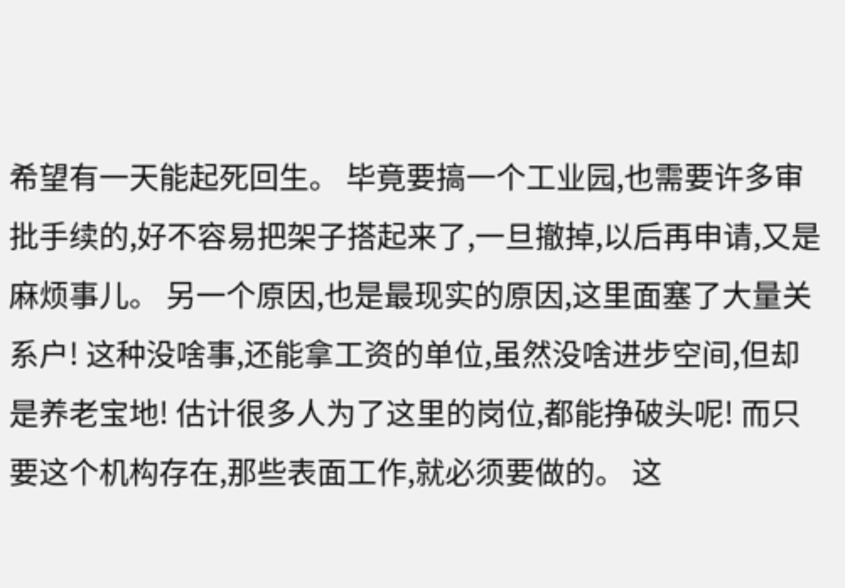希望有一天能起死回生。 毕竟要搞一个工业园,也需要许多审批手续的,好不容易把架子搭起来了,一旦撤掉,以后再申请,又是麻烦事儿。 另一个原因,也是最现实的原因,这里面塞了大量关系户! 这种没啥事,还能拿工资的单位,虽然没啥进步空间,但却是养老宝地! 估计很多人为了这里的岗位,都能挣破头呢! 而只要这个机构存在,那些表面工作,就必须要做的。 这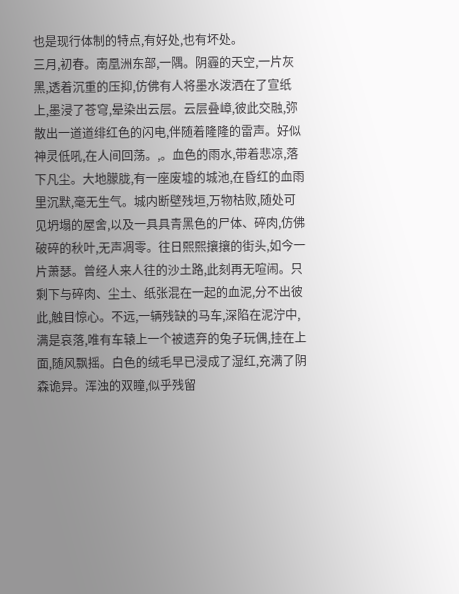也是现行体制的特点,有好处,也有坏处。
三月,初春。南凰洲东部,一隅。阴霾的天空,一片灰黑,透着沉重的压抑,仿佛有人将墨水泼洒在了宣纸上,墨浸了苍穹,晕染出云层。云层叠嶂,彼此交融,弥散出一道道绯红色的闪电,伴随着隆隆的雷声。好似神灵低吼,在人间回荡。,。血色的雨水,带着悲凉,落下凡尘。大地朦胧,有一座废墟的城池,在昏红的血雨里沉默,毫无生气。城内断壁残垣,万物枯败,随处可见坍塌的屋舍,以及一具具青黑色的尸体、碎肉,仿佛破碎的秋叶,无声凋零。往日熙熙攘攘的街头,如今一片萧瑟。曾经人来人往的沙土路,此刻再无喧闹。只剩下与碎肉、尘土、纸张混在一起的血泥,分不出彼此,触目惊心。不远,一辆残缺的马车,深陷在泥泞中,满是哀落,唯有车辕上一个被遗弃的兔子玩偶,挂在上面,随风飘摇。白色的绒毛早已浸成了湿红,充满了阴森诡异。浑浊的双瞳,似乎残留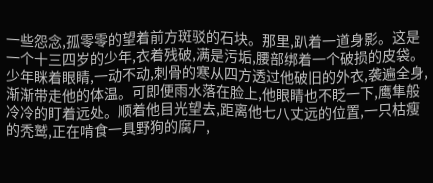一些怨念,孤零零的望着前方斑驳的石块。那里,趴着一道身影。这是一个十三四岁的少年,衣着残破,满是污垢,腰部绑着一个破损的皮袋。少年眯着眼睛,一动不动,刺骨的寒从四方透过他破旧的外衣,袭遍全身,渐渐带走他的体温。可即便雨水落在脸上,他眼睛也不眨一下,鹰隼般冷冷的盯着远处。顺着他目光望去,距离他七八丈远的位置,一只枯瘦的秃鹫,正在啃食一具野狗的腐尸,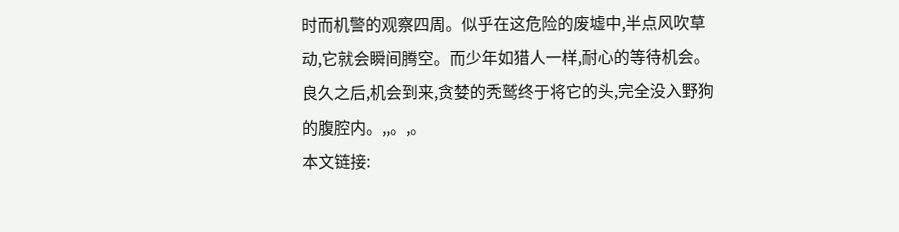时而机警的观察四周。似乎在这危险的废墟中,半点风吹草动,它就会瞬间腾空。而少年如猎人一样,耐心的等待机会。良久之后,机会到来,贪婪的秃鹫终于将它的头,完全没入野狗的腹腔内。,,。,。
本文链接: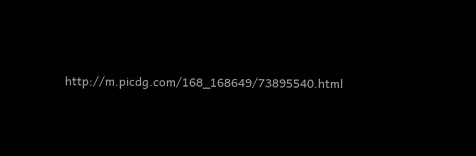http://m.picdg.com/168_168649/73895540.html